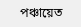পঞ্চায়েত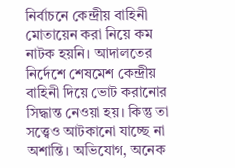নির্বাচনে কেন্দ্রীয় বাহিনী মোতায়েন করা নিয়ে কম নাটক হয়নি। আদালতের নির্দেশে শেষমেশ কেন্দ্রীয় বাহিনী দিয়ে ভোট করানোর সিদ্ধান্ত নেওয়া হয়। কিন্তু তা সত্ত্বেও আটকানো যাচ্ছে না অশান্তি। অভিযোগ, অনেক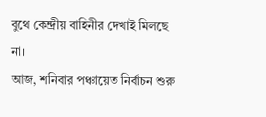বুথে কেন্দ্রীয় বাহিনীর দেখাই মিলছে না।
আজ, শনিবার পঞ্চায়েত নির্বাচন শুরু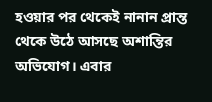হওয়ার পর থেকেই নানান প্রান্ত থেকে উঠে আসছে অশান্তির অভিযোগ। এবার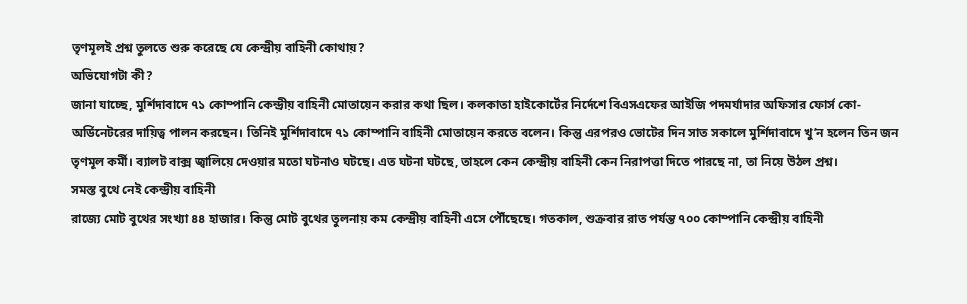তৃণমূলই প্রশ্ন তুলতে শুরু করেছে যে কেন্দ্রীয় বাহিনী কোথায়?
অভিযোগটা কী?
জানা যাচ্ছে, মুর্শিদাবাদে ৭১ কোম্পানি কেন্দ্রীয় বাহিনী মোতায়েন করার কথা ছিল। কলকাতা হাইকোর্টের নির্দেশে বিএসএফের আইজি পদমর্যাদার অফিসার ফোর্স কো-অর্ডিনেটরের দায়িত্ব পালন করছেন। তিনিই মুর্শিদাবাদে ৭১ কোম্পানি বাহিনী মোতায়েন করতে বলেন। কিন্তু এরপরও ভোটের দিন সাত সকালে মুর্শিদাবাদে খু’ন হলেন তিন জন তৃণমূল কর্মী। ব্যালট বাক্স জ্বালিয়ে দেওয়ার মতো ঘটনাও ঘটছে। এত ঘটনা ঘটছে, তাহলে কেন কেন্দ্রীয় বাহিনী কেন নিরাপত্তা দিতে পারছে না, তা নিয়ে উঠল প্রশ্ন।
সমস্ত বুথে নেই কেন্দ্রীয় বাহিনী
রাজ্যে মোট বুথের সংখ্যা ৪৪ হাজার। কিন্তু মোট বুথের তুলনায় কম কেন্দ্রীয় বাহিনী এসে পৌঁছেছে। গতকাল, শুক্রবার রাত পর্যন্ত ৭০০ কোম্পানি কেন্দ্রীয় বাহিনী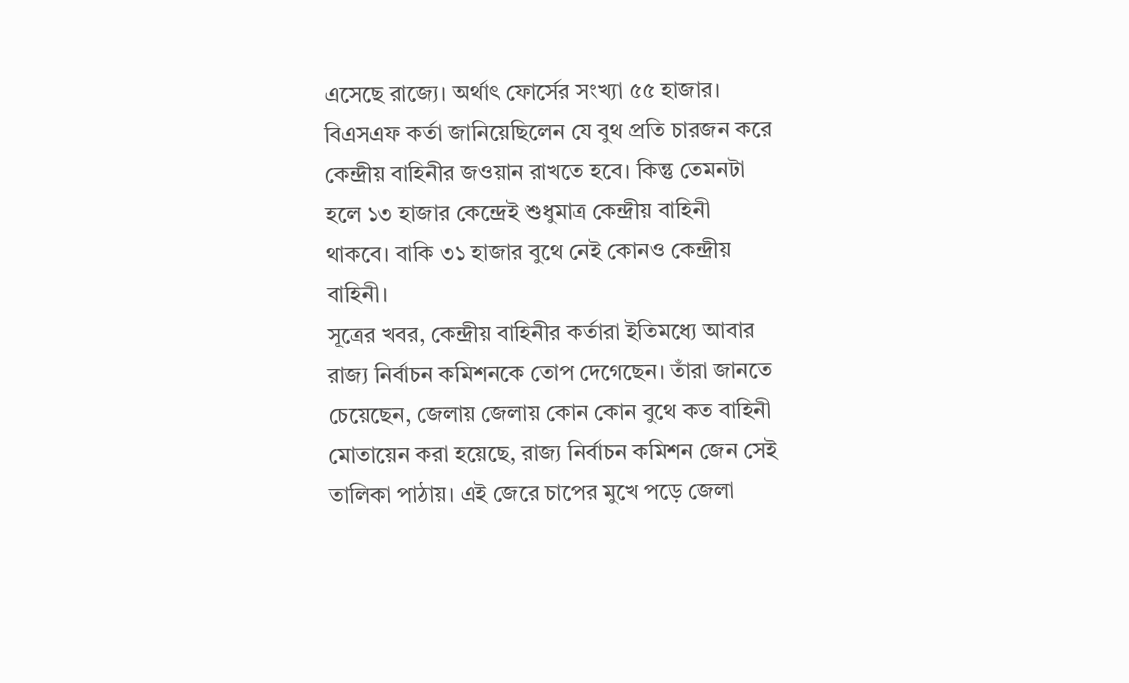এসেছে রাজ্যে। অর্থাৎ ফোর্সের সংখ্যা ৫৫ হাজার। বিএসএফ কর্তা জানিয়েছিলেন যে বুথ প্রতি চারজন করে কেন্দ্রীয় বাহিনীর জওয়ান রাখতে হবে। কিন্তু তেমনটা হলে ১৩ হাজার কেন্দ্রেই শুধুমাত্র কেন্দ্রীয় বাহিনী থাকবে। বাকি ৩১ হাজার বুথে নেই কোনও কেন্দ্রীয় বাহিনী।
সূত্রের খবর, কেন্দ্রীয় বাহিনীর কর্তারা ইতিমধ্যে আবার রাজ্য নির্বাচন কমিশনকে তোপ দেগেছেন। তাঁরা জানতে চেয়েছেন, জেলায় জেলায় কোন কোন বুথে কত বাহিনী মোতায়েন করা হয়েছে, রাজ্য নির্বাচন কমিশন জেন সেই তালিকা পাঠায়। এই জেরে চাপের মুখে পড়ে জেলা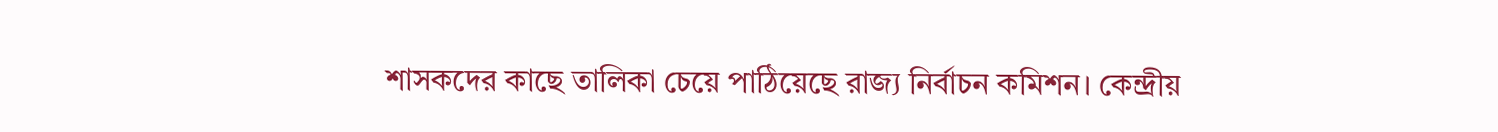শাসকদের কাছে তালিকা চেয়ে পাঠিয়েছে রাজ্য নির্বাচন কমিশন। কেন্দ্রীয়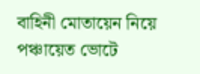বাহিনী মোতায়েন নিয়ে পঞ্চায়েত ভোটে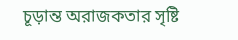চূড়ান্ত অরাজকতার সৃষ্টি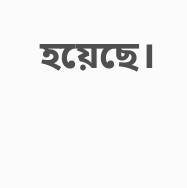হয়েছে।